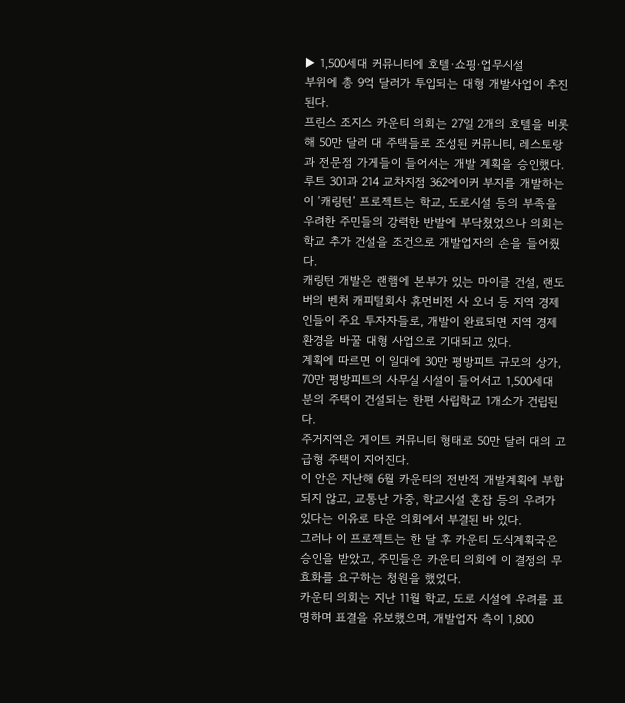▶ 1,500세대 커뮤니티에 호텔·쇼핑·업무시설
부위에 총 9억 달러가 투입되는 대형 개발사업이 추진된다.
프린스 조지스 카운티 의회는 27일 2개의 호텔을 비롯해 50만 달러 대 주택들로 조성된 커뮤니티, 레스토랑과 전문점 가게들이 들어서는 개발 계획을 승인했다.
루트 301과 214 교차지점 362에이커 부지를 개발하는 이 ‘캐링턴’ 프로젝트는 학교, 도로시설 등의 부족을 우려한 주민들의 강력한 반발에 부닥쳤었으나 의회는 학교 추가 건설을 조건으로 개발업자의 손을 들어줬다.
캐링턴 개발은 랜햄에 본부가 있는 마이클 건설, 랜도버의 벤처 캐피털회사 휴먼비전 사 오너 등 지역 경제인들이 주요 투자자들로, 개발이 완료되면 지역 경제 환경을 바꿀 대형 사업으로 기대되고 있다.
계획에 따르면 이 일대에 30만 평방피트 규모의 상가, 70만 평방피트의 사무실 시설이 들어서고 1,500세대 분의 주택이 건설되는 한편 사립학교 1개소가 건립된다.
주거지역은 게이트 커뮤니티 형태로 50만 달러 대의 고급형 주택이 지어진다.
이 안은 지난해 6월 카운티의 전반적 개발계획에 부합되지 않고, 교통난 가중, 학교시설 혼잡 등의 우려가 있다는 이유로 타운 의회에서 부결된 바 있다.
그러나 이 프로젝트는 한 달 후 카운티 도식계획국은 승인을 받았고, 주민들은 카운티 의회에 이 결정의 무효화를 요구하는 청원을 했었다.
카운티 의회는 지난 11월 학교, 도로 시설에 우려를 표명하며 표결을 유보했으며, 개발업자 측이 1,800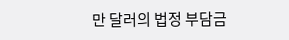만 달러의 법정 부담금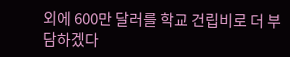외에 600만 달러를 학교 건립비로 더 부담하겠다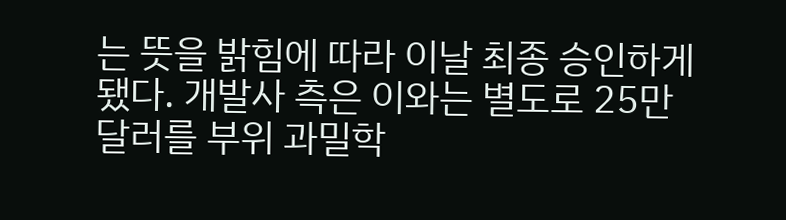는 뜻을 밝힘에 따라 이날 최종 승인하게 됐다. 개발사 측은 이와는 별도로 25만 달러를 부위 과밀학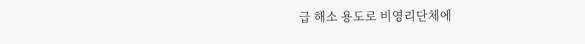급 해소 용도로 비영리단체에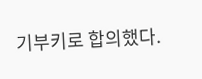기부키로 합의했다.